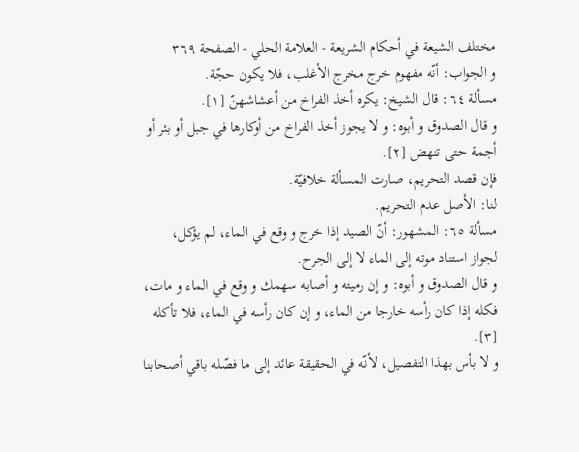مختلف الشيعة في أحكام الشريعة - العلامة الحلي - الصفحة ٣٦٩
و الجواب: أنّه مفهوم خرج مخرج الأغلب، فلا يكون حجّة.
مسألة ٦٤: قال الشيخ: يكره أخذ الفراخ من أعشاشهنّ [١].
و قال الصدوق و أبوه: و لا يجوز أخذ الفراخ من أوكارها في جبل أو بئر أو أجمة حتى تنهض [٢].
فإن قصد التحريم، صارت المسألة خلافيّة.
لنا: الأصل عدم التحريم.
مسألة ٦٥: المشهور: أنّ الصيد إذا خرج و وقع في الماء، لم يؤكل،
لجواز استناد موته إلى الماء لا إلى الجرح.
و قال الصدوق و أبوه: و إن رميته و أصابه سهمك و وقع في الماء و مات، فكله إذا كان رأسه خارجا من الماء، و إن كان رأسه في الماء، فلا تأكله [٣].
و لا بأس بهذا التفصيل، لأنّه في الحقيقة عائد إلى ما فصّله باقي أصحابنا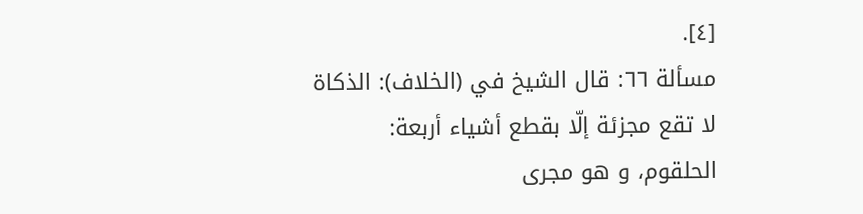[٤].
مسألة ٦٦: قال الشيخ في (الخلاف): الذكاة لا تقع مجزئة إلّا بقطع أشياء أربعة:
الحلقوم، و هو مجرى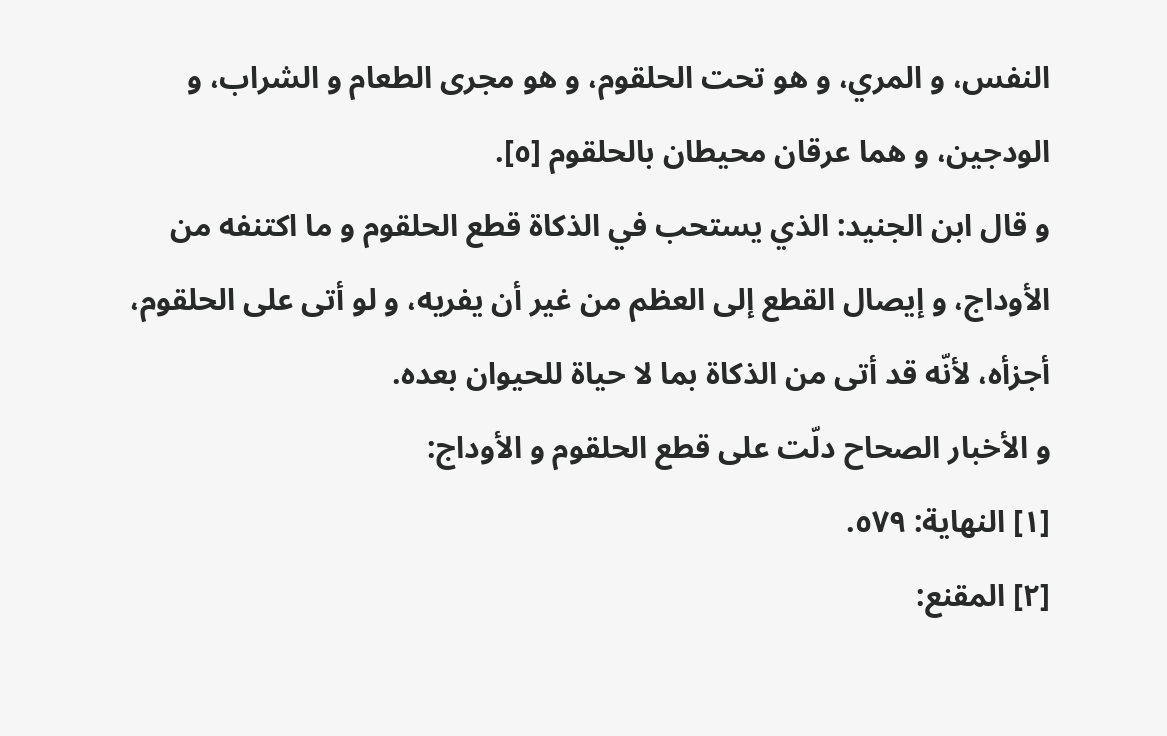النفس، و المري، و هو تحت الحلقوم، و هو مجرى الطعام و الشراب، و الودجين، و هما عرقان محيطان بالحلقوم [٥].
و قال ابن الجنيد: الذي يستحب في الذكاة قطع الحلقوم و ما اكتنفه من الأوداج، و إيصال القطع إلى العظم من غير أن يفريه، و لو أتى على الحلقوم، أجزأه، لأنّه قد أتى من الذكاة بما لا حياة للحيوان بعده.
و الأخبار الصحاح دلّت على قطع الحلقوم و الأوداج:
[١] النهاية: ٥٧٩.
[٢] المقنع: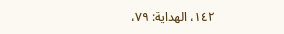١٤٢، الهداية: ٧٩،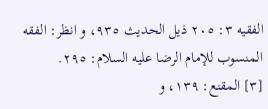الفقيه ٣: ٢٠٥ ذيل الحديث ٩٣٥، و انظر: الفقه المنسوب للإمام الرضا عليه السلام: ٢٩٥.
[٣] المقنع: ١٣٩، و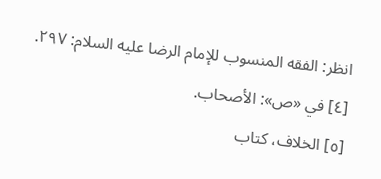انظر: الفقه المنسوب للإمام الرضا عليه السلام: ٢٩٧.
[٤] في «ص»: الأصحاب.
[٥] الخلاف، كتاب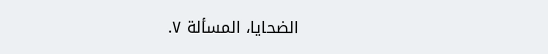الضحايا، المسألة ٧.